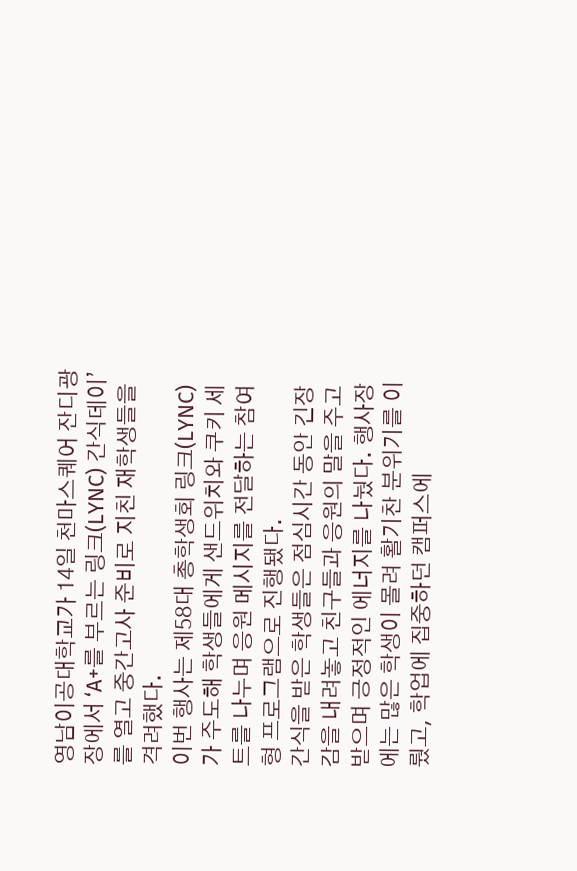영남이공대학교가 14일 천마스퀘어 잔디광장에서 ‘A+를 부르는 링크(LYNC) 간식데이’를 열고 중간고사 준비로 지친 재학생들을 격려했다.
이번 행사는 제58대 총학생회 링크(LYNC)가 주도해 학생들에게 샌드위치와 쿠키 세트를 나누며 응원 메시지를 전달하는 참여형 프로그램으로 진행됐다.
간식을 받은 학생들은 점심시간 동안 긴장감을 내려놓고 친구들과 응원의 말을 주고받으며 긍정적인 에너지를 나눴다. 행사장에는 많은 학생이 몰려 활기찬 분위기를 이뤘고, 학업에 집중하던 캠퍼스에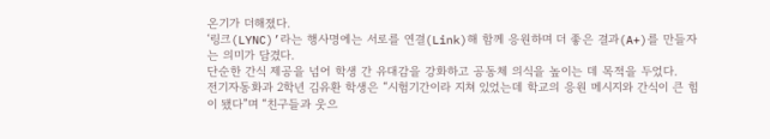온기가 더해졌다.
‘링크(LYNC)’라는 행사명에는 서로를 연결(Link)해 함께 응원하며 더 좋은 결과(A+)를 만들자는 의미가 담겼다.
단순한 간식 제공을 넘어 학생 간 유대감을 강화하고 공동체 의식을 높이는 데 목적을 두었다.
전기자동화과 2학년 김유환 학생은 “시험기간이라 지쳐 있었는데 학교의 응원 메시지와 간식이 큰 힘이 됐다”며 “친구들과 웃으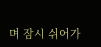며 잠시 쉬어가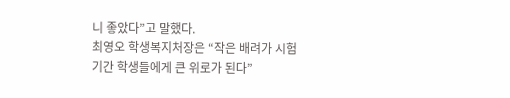니 좋았다”고 말했다.
최영오 학생복지처장은 “작은 배려가 시험기간 학생들에게 큰 위로가 된다”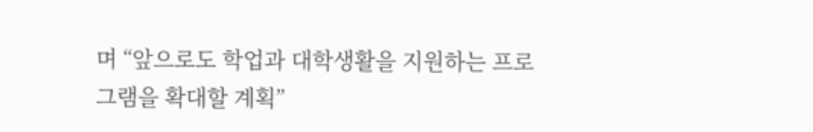며 “앞으로도 학업과 대학생활을 지원하는 프로그램을 확대할 계획”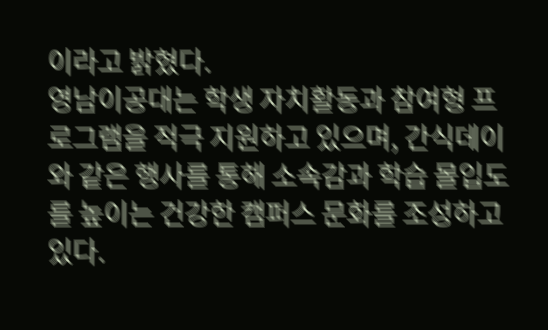이라고 밝혔다.
영남이공대는 학생 자치활동과 참여형 프로그램을 적극 지원하고 있으며, 간식데이와 같은 행사를 통해 소속감과 학습 몰입도를 높이는 건강한 캠퍼스 문화를 조성하고 있다.